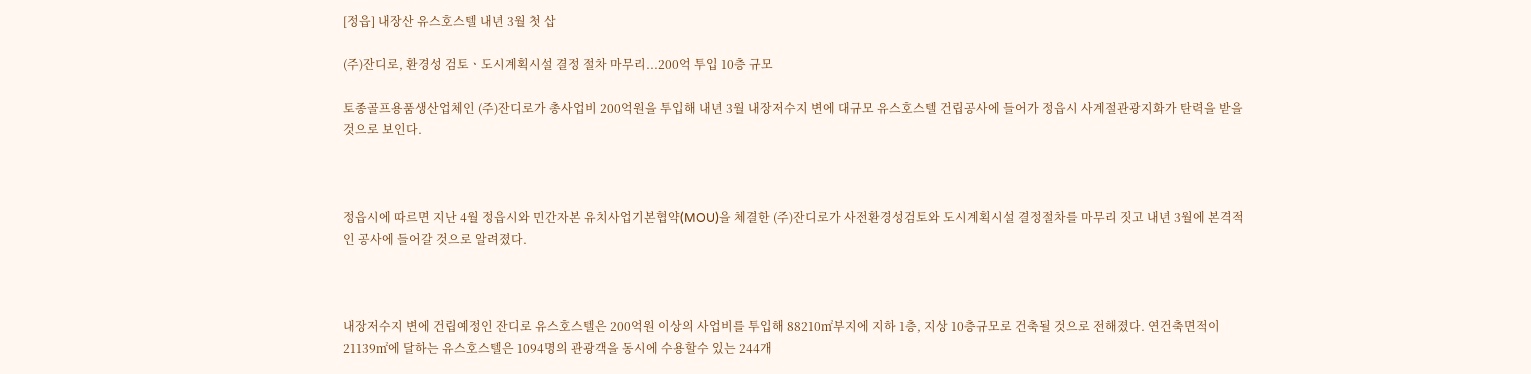[정읍] 내장산 유스호스텔 내년 3월 첫 삽

(주)잔디로, 환경성 검토ㆍ도시계획시설 결정 절차 마무리...200억 투입 10층 규모

토종골프용품생산업체인 (주)잔디로가 총사업비 200억원을 투입해 내년 3월 내장저수지 변에 대규모 유스호스텔 건립공사에 들어가 정읍시 사계절관광지화가 탄력을 받을 것으로 보인다.



정읍시에 따르면 지난 4월 정읍시와 민간자본 유치사업기본협약(MOU)을 체결한 (주)잔디로가 사전환경성검토와 도시계획시설 결정절차를 마무리 짓고 내년 3월에 본격적인 공사에 들어갈 것으로 알려졌다.



내장저수지 변에 건립예정인 잔디로 유스호스텔은 200억원 이상의 사업비를 투입해 88210㎡부지에 지하 1층, 지상 10층규모로 건축될 것으로 전해졌다. 연건축면적이 21139㎡에 달하는 유스호스텔은 1094명의 관광객을 동시에 수용할수 있는 244개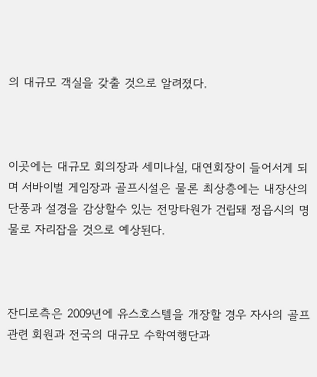의 대규모 객실을 갖출 것으로 알려졌다.



이곳에는 대규모 회의장과 세미나실, 대연회장이 들어서게 되며 서바이벌 게임장과 골프시설은 물론 최상층에는 내장산의 단풍과 설경을 감상할수 있는 전망타원가 건립돼 정읍시의 명물로 자리잡을 것으로 예상된다.



잔디로측은 2009년에 유스호스텔을 개장할 경우 자사의 골프관련 회원과 전국의 대규모 수학여행단과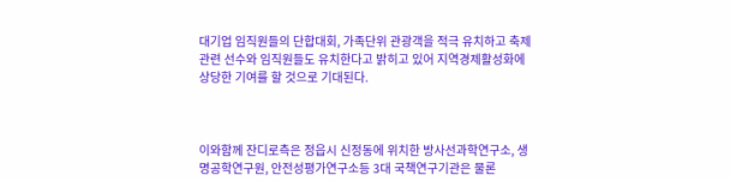대기업 임직원들의 단합대회, 가족단위 관광객을 적극 유치하고 축제관련 선수와 임직원들도 유치한다고 밝히고 있어 지역경제활성화에 상당한 기여를 할 것으로 기대된다.



이와함께 잔디로측은 정읍시 신정동에 위치한 방사선과학연구소, 생명공학연구원, 안전성평가연구소등 3대 국책연구기관은 물론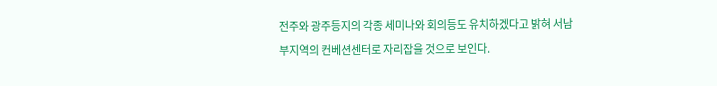전주와 광주등지의 각종 세미나와 회의등도 유치하겠다고 밝혀 서남부지역의 컨베션센터로 자리잡을 것으로 보인다.